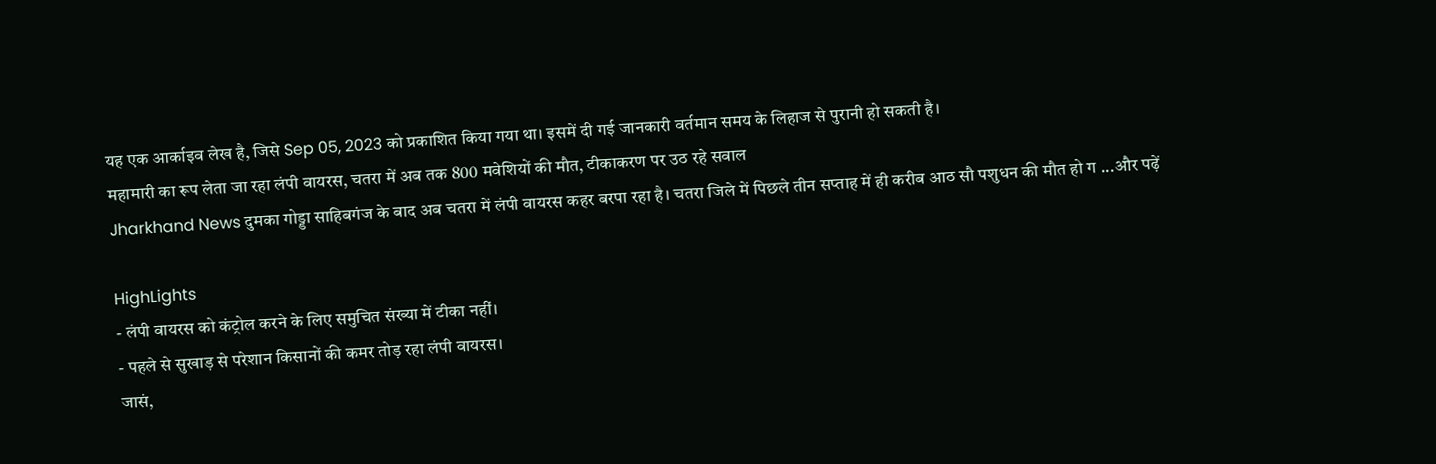यह एक आर्काइव लेख है, जिसे Sep 05, 2023 को प्रकाशित किया गया था। इसमें दी गई जानकारी वर्तमान समय के लिहाज से पुरानी हो सकती है।
महामारी का रूप लेता जा रहा लंपी वायरस, चतरा में अब तक 800 मवेशियों की मौत, टीकाकरण पर उठ रहे सवाल
Jharkhand News दुमका गोड्डा साहिबगंज के बाद अब चतरा में लंपी वायरस कहर बरपा रहा है। चतरा जिले में पिछले तीन सप्ताह में ही करीब आठ सौ पशुधन की मौत हो ग ...और पढ़ें

HighLights
- लंपी वायरस को कंट्रोल करने के लिए समुचित संख्या में टीका नहीं।
- पहले से सुखाड़ से परेशान किसानों की कमर तोड़ रहा लंपी वायरस।
जासं,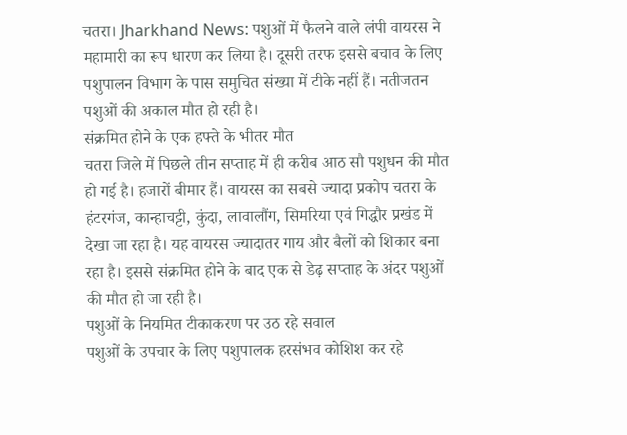चतरा। Jharkhand News: पशुओं में फैलने वाले लंपी वायरस ने महामारी का रूप धारण कर लिया है। दूसरी तरफ इससे बचाव के लिए पशुपालन विभाग के पास समुचित संख्या में टीके नहीं हैं। नतीजतन पशुओं की अकाल मौत हो रही है।
संक्रमित होने के एक हफ्ते के भीतर मौत
चतरा जिले में पिछले तीन सप्ताह में ही करीब आठ सौ पशुधन की मौत हो गई है। हजारों बीमार हैं। वायरस का सबसे ज्यादा प्रकोप चतरा के हंटरगंज, कान्हाचट्टी, कुंदा, लावालौंग, सिमरिया एवं गिद्धौर प्रखंड में देखा जा रहा है। यह वायरस ज्यादातर गाय और बैलों को शिकार बना रहा है। इससे संक्रमित होने के बाद एक से डेढ़ सप्ताह के अंदर पशुओं की मौत हो जा रही है।
पशुओं के नियमित टीकाकरण पर उठ रहे सवाल
पशुओं के उपचार के लिए पशुपालक हरसंभव कोशिश कर रहे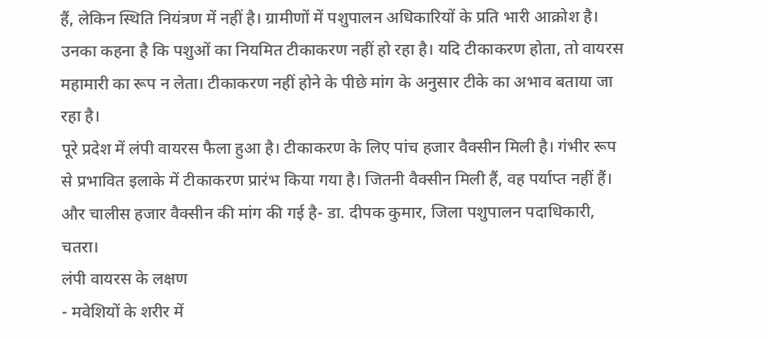हैं, लेकिन स्थिति नियंत्रण में नहीं है। ग्रामीणों में पशुपालन अधिकारियों के प्रति भारी आक्रोश है। उनका कहना है कि पशुओं का नियमित टीकाकरण नहीं हो रहा है। यदि टीकाकरण होता, तो वायरस महामारी का रूप न लेता। टीकाकरण नहीं होने के पीछे मांग के अनुसार टीके का अभाव बताया जा रहा है।
पूरे प्रदेश में लंपी वायरस फैला हुआ है। टीकाकरण के लिए पांच हजार वैक्सीन मिली है। गंभीर रूप से प्रभावित इलाके में टीकाकरण प्रारंभ किया गया है। जितनी वैक्सीन मिली हैं, वह पर्याप्त नहीं हैं। और चालीस हजार वैक्सीन की मांग की गई है- डा. दीपक कुमार, जिला पशुपालन पदाधिकारी, चतरा।
लंपी वायरस के लक्षण
- मवेशियों के शरीर में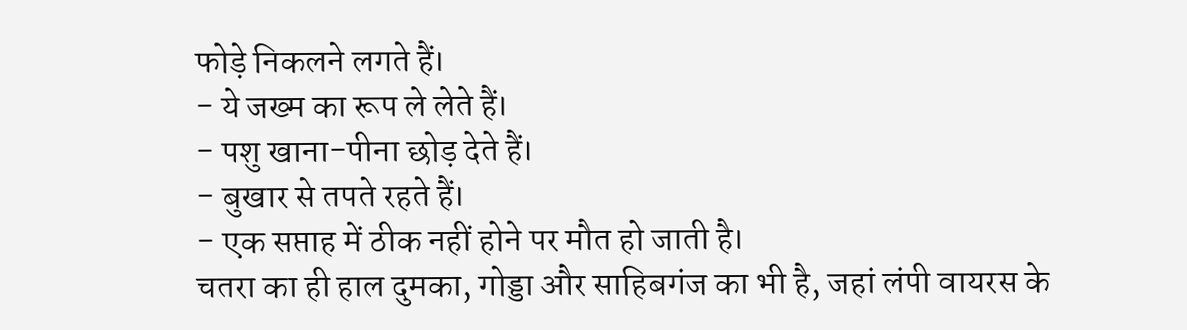फोड़े निकलने लगते हैं।
- ये जख्म का रूप ले लेते हैं।
- पशु खाना-पीना छोड़ देते हैं।
- बुखार से तपते रहते हैं।
- एक सप्ताह में ठीक नहीं होने पर मौत हो जाती है।
चतरा का ही हाल दुमका, गोड्डा और साहिबगंज का भी है, जहां लंपी वायरस के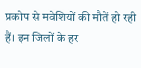प्रकोप से मवेशियों की मौतें हो रही हैं। इन जिलों के हर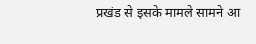प्रखंड से इसके मामले सामने आ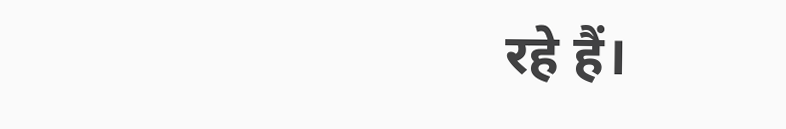रहे हैं।